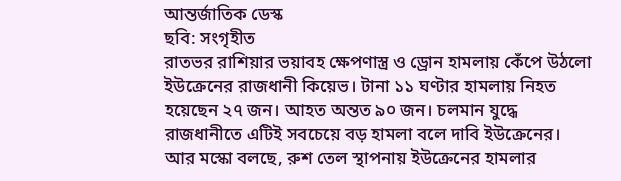আন্তর্জাতিক ডেস্ক
ছবি: সংগৃহীত
রাতভর রাশিয়ার ভয়াবহ ক্ষেপণাস্ত্র ও ড্রোন হামলায় কেঁপে উঠলো ইউক্রেনের রাজধানী কিয়েভ। টানা ১১ ঘণ্টার হামলায় নিহত হয়েছেন ২৭ জন। আহত অন্তত ৯০ জন। চলমান যুদ্ধে রাজধানীতে এটিই সবচেয়ে বড় হামলা বলে দাবি ইউক্রেনের। আর মস্কো বলছে, রুশ তেল স্থাপনায় ইউক্রেনের হামলার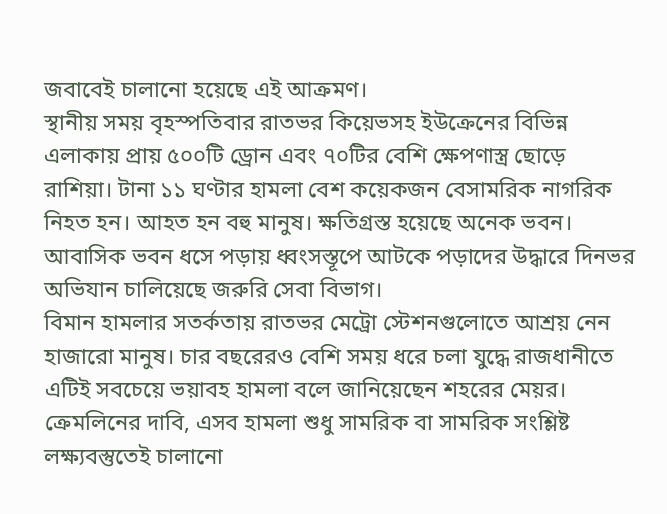জবাবেই চালানো হয়েছে এই আক্রমণ।
স্থানীয় সময় বৃহস্পতিবার রাতভর কিয়েভসহ ইউক্রেনের বিভিন্ন এলাকায় প্রায় ৫০০টি ড্রোন এবং ৭০টির বেশি ক্ষেপণাস্ত্র ছোড়ে রাশিয়া। টানা ১১ ঘণ্টার হামলা বেশ কয়েকজন বেসামরিক নাগরিক নিহত হন। আহত হন বহু মানুষ। ক্ষতিগ্রস্ত হয়েছে অনেক ভবন। আবাসিক ভবন ধসে পড়ায় ধ্বংসস্তূপে আটকে পড়াদের উদ্ধারে দিনভর অভিযান চালিয়েছে জরুরি সেবা বিভাগ।
বিমান হামলার সতর্কতায় রাতভর মেট্রো স্টেশনগুলোতে আশ্রয় নেন হাজারো মানুষ। চার বছরেরও বেশি সময় ধরে চলা যুদ্ধে রাজধানীতে এটিই সবচেয়ে ভয়াবহ হামলা বলে জানিয়েছেন শহরের মেয়র।
ক্রেমলিনের দাবি, এসব হামলা শুধু সামরিক বা সামরিক সংশ্লিষ্ট লক্ষ্যবস্তুতেই চালানো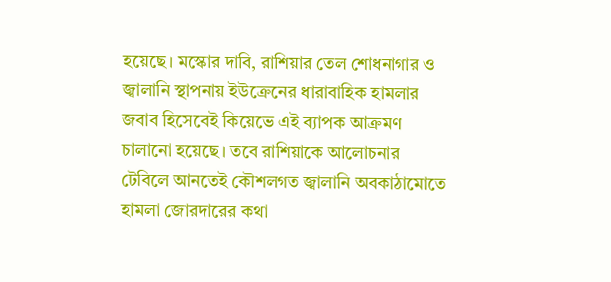হয়েছে। মস্কোর দাবি, রাশিয়ার তেল শোধনাগার ও জ্বালানি স্থাপনায় ইউক্রেনের ধারাবাহিক হামলার জবাব হিসেবেই কিয়েভে এই ব্যাপক আক্রমণ চালানো হয়েছে। তবে রাশিয়াকে আলোচনার টেবিলে আনতেই কৌশলগত জ্বালানি অবকাঠামোতে হামলা জোরদারের কথা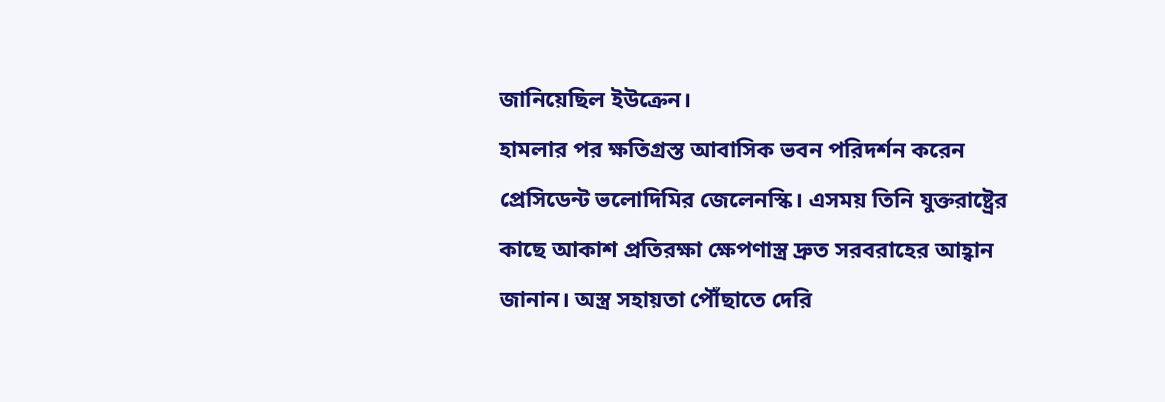জানিয়েছিল ইউক্রেন।
হামলার পর ক্ষতিগ্রস্ত আবাসিক ভবন পরিদর্শন করেন প্রেসিডেন্ট ভলোদিমির জেলেনস্কি। এসময় তিনি যুক্তরাষ্ট্রের কাছে আকাশ প্রতিরক্ষা ক্ষেপণাস্ত্র দ্রুত সরবরাহের আহ্বান জানান। অস্ত্র সহায়তা পৌঁছাতে দেরি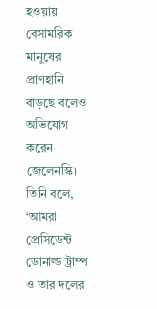হওয়ায় বেসামরিক মানুষের প্রাণহানি বাড়ছে বলেও অভিযোগ করেন জেলেনস্কি।
তিনি বলে, ‘আমরা প্রেসিডেন্ট ডোনাল্ড ট্রাম্প ও তার দলের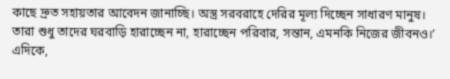কাছে দ্রুত সহায়তার আবেদন জানাচ্ছি। অস্ত্র সরবরাহে দেরির মূল্য দিচ্ছেন সাধারণ মানুষ। তারা শুধু তাদের ঘরবাড়ি হারাচ্ছেন না, হারাচ্ছেন পরিবার, সন্তান, এমনকি নিজের জীবনও।’
এদিকে,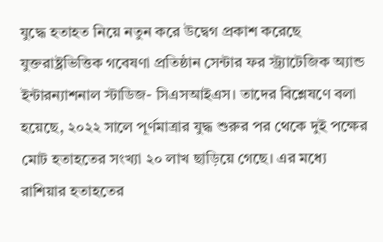যুদ্ধে হতাহত নিয়ে নতুন করে উদ্বেগ প্রকাশ করেছে যুক্তরাষ্ট্রভিত্তিক গবেষণা প্রতিষ্ঠান সেন্টার ফর স্ট্র্যাটেজিক অ্যান্ড ইন্টারন্যাশনাল স্টাডিজ- সিএসআইএস। তাদের বিশ্লেষণে বলা হয়েছে, ২০২২ সালে পূর্ণমাত্রার যুদ্ধ শুরুর পর থেকে দুই পক্ষের মোট হতাহতের সংখ্যা ২০ লাখ ছাড়িয়ে গেছে। এর মধ্যে রাশিয়ার হতাহতের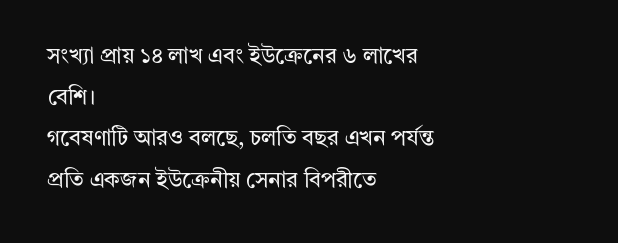সংখ্যা প্রায় ১৪ লাখ এবং ইউক্রেনের ৬ লাখের বেশি।
গবেষণাটি আরও বলছে, চলতি বছর এখন পর্যন্ত প্রতি একজন ইউক্রেনীয় সেনার বিপরীতে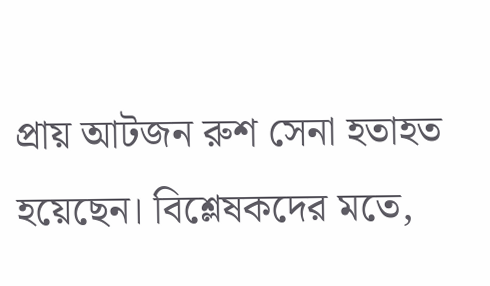প্রায় আটজন রুশ সেনা হতাহত হয়েছেন। বিশ্লেষকদের মতে,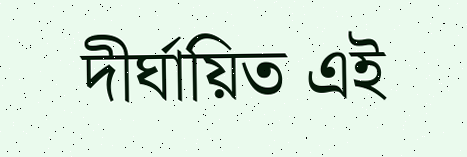দীর্ঘায়িত এই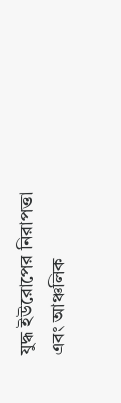যুদ্ধ ইউরোপের নিরাপত্তা এবং আঞ্চলিক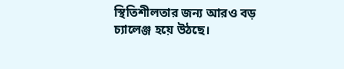স্থিতিশীলতার জন্য আরও বড় চ্যালেঞ্জ হয়ে উঠছে।